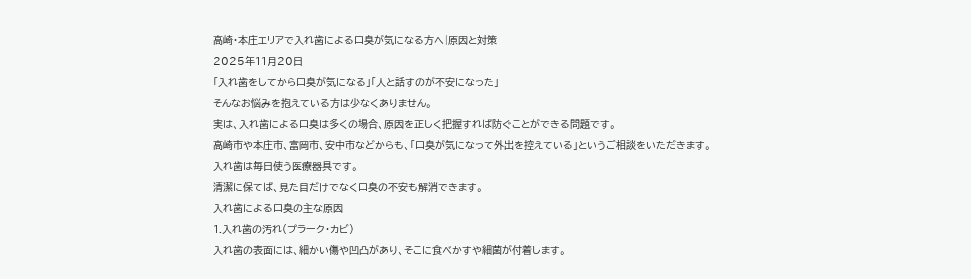高崎・本庄エリアで入れ歯による口臭が気になる方へ|原因と対策
2025年11月20日
「入れ歯をしてから口臭が気になる」「人と話すのが不安になった」
そんなお悩みを抱えている方は少なくありません。
実は、入れ歯による口臭は多くの場合、原因を正しく把握すれば防ぐことができる問題です。
高崎市や本庄市、富岡市、安中市などからも、「口臭が気になって外出を控えている」というご相談をいただきます。
入れ歯は毎日使う医療器具です。
清潔に保てば、見た目だけでなく口臭の不安も解消できます。
入れ歯による口臭の主な原因
1.入れ歯の汚れ(プラーク・カビ)
入れ歯の表面には、細かい傷や凹凸があり、そこに食べかすや細菌が付着します。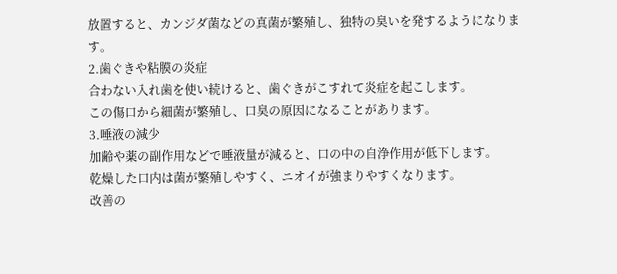放置すると、カンジダ菌などの真菌が繁殖し、独特の臭いを発するようになります。
2.歯ぐきや粘膜の炎症
合わない入れ歯を使い続けると、歯ぐきがこすれて炎症を起こします。
この傷口から細菌が繁殖し、口臭の原因になることがあります。
3.唾液の減少
加齢や薬の副作用などで唾液量が減ると、口の中の自浄作用が低下します。
乾燥した口内は菌が繁殖しやすく、ニオイが強まりやすくなります。
改善の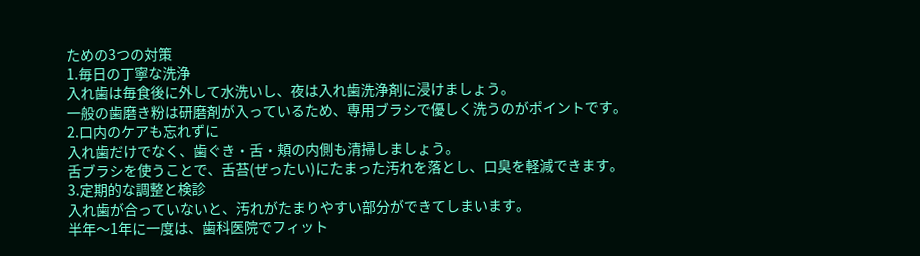ための3つの対策
1.毎日の丁寧な洗浄
入れ歯は毎食後に外して水洗いし、夜は入れ歯洗浄剤に浸けましょう。
一般の歯磨き粉は研磨剤が入っているため、専用ブラシで優しく洗うのがポイントです。
2.口内のケアも忘れずに
入れ歯だけでなく、歯ぐき・舌・頬の内側も清掃しましょう。
舌ブラシを使うことで、舌苔(ぜったい)にたまった汚れを落とし、口臭を軽減できます。
3.定期的な調整と検診
入れ歯が合っていないと、汚れがたまりやすい部分ができてしまいます。
半年〜1年に一度は、歯科医院でフィット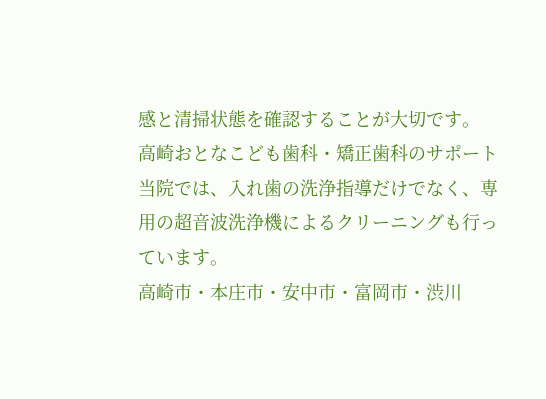感と清掃状態を確認することが大切です。
高崎おとなこども歯科・矯正歯科のサポート
当院では、入れ歯の洗浄指導だけでなく、専用の超音波洗浄機によるクリーニングも行っています。
高崎市・本庄市・安中市・富岡市・渋川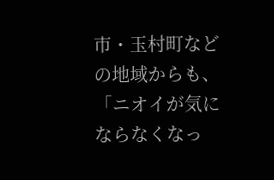市・玉村町などの地域からも、
「ニオイが気にならなくなっ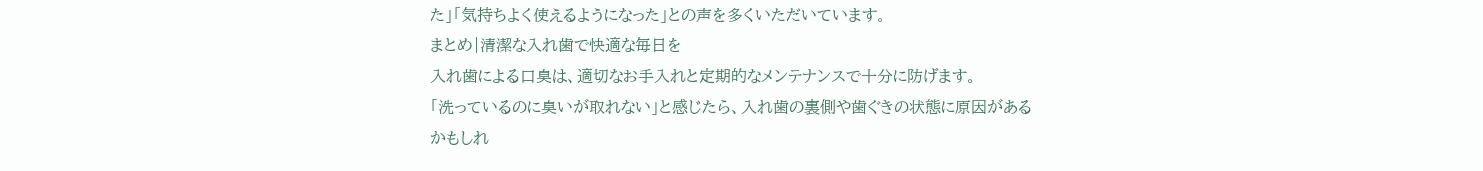た」「気持ちよく使えるようになった」との声を多くいただいています。
まとめ|清潔な入れ歯で快適な毎日を
入れ歯による口臭は、適切なお手入れと定期的なメンテナンスで十分に防げます。
「洗っているのに臭いが取れない」と感じたら、入れ歯の裏側や歯ぐきの状態に原因があるかもしれ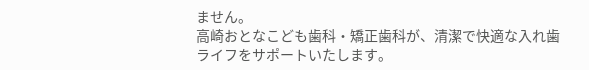ません。
高崎おとなこども歯科・矯正歯科が、清潔で快適な入れ歯ライフをサポートいたします。